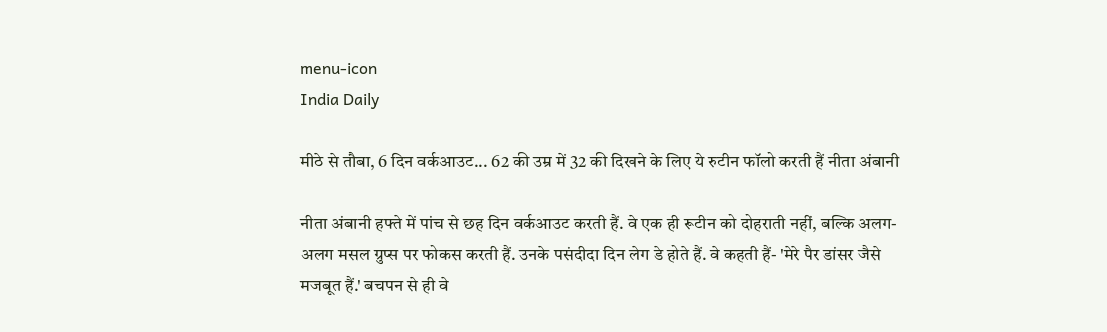menu-icon
India Daily

मीठे से तौबा, 6 दिन वर्कआउट... 62 की उम्र में 32 की दिखने के लिए ये रुटीन फॉलो करती हैं नीता अंबानी

नीता अंबानी हफ्ते में पांच से छह दिन वर्कआउट करती हैं. वे एक ही रूटीन को दोहराती नहीं, बल्कि अलग-अलग मसल ग्रुप्स पर फोकस करती हैं. उनके पसंदीदा दिन लेग डे होते हैं. वे कहती हैं- 'मेरे पैर डांसर जैसे मजबूत हैं.' बचपन से ही वे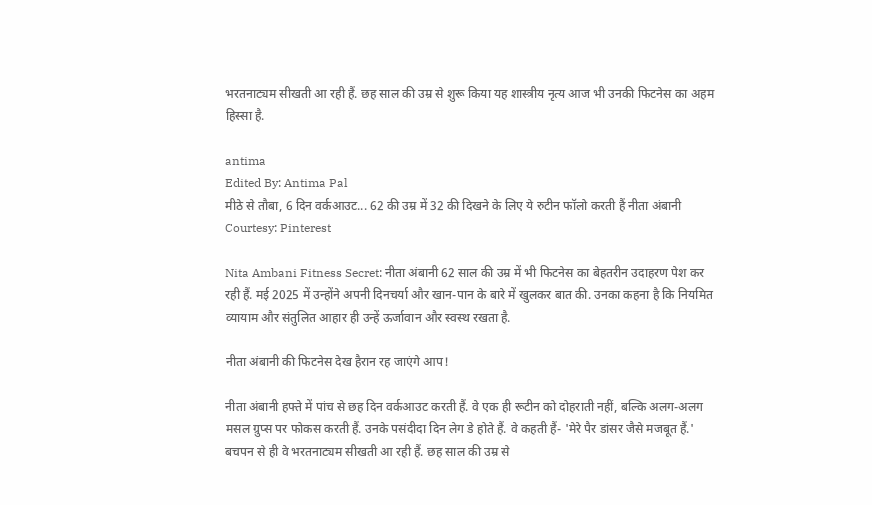भरतनाट्यम सीखती आ रही हैं. छह साल की उम्र से शुरू किया यह शास्त्रीय नृत्य आज भी उनकी फिटनेस का अहम हिस्सा है.

antima
Edited By: Antima Pal
मीठे से तौबा, 6 दिन वर्कआउट... 62 की उम्र में 32 की दिखने के लिए ये रुटीन फॉलो करती हैं नीता अंबानी
Courtesy: Pinterest

Nita Ambani Fitness Secret: नीता अंबानी 62 साल की उम्र में भी फिटनेस का बेहतरीन उदाहरण पेश कर रही हैं. मई 2025 में उन्होंने अपनी दिनचर्या और खान-पान के बारे में खुलकर बात की. उनका कहना है कि नियमित व्यायाम और संतुलित आहार ही उन्हें ऊर्जावान और स्वस्थ रखता है.

नीता अंबानी की फिटनेस देख हैरान रह जाएंगे आप!

नीता अंबानी हफ्ते में पांच से छह दिन वर्कआउट करती हैं. वे एक ही रूटीन को दोहराती नहीं, बल्कि अलग-अलग मसल ग्रुप्स पर फोकस करती हैं. उनके पसंदीदा दिन लेग डे होते हैं. वे कहती हैं- 'मेरे पैर डांसर जैसे मजबूत हैं.' बचपन से ही वे भरतनाट्यम सीखती आ रही हैं. छह साल की उम्र से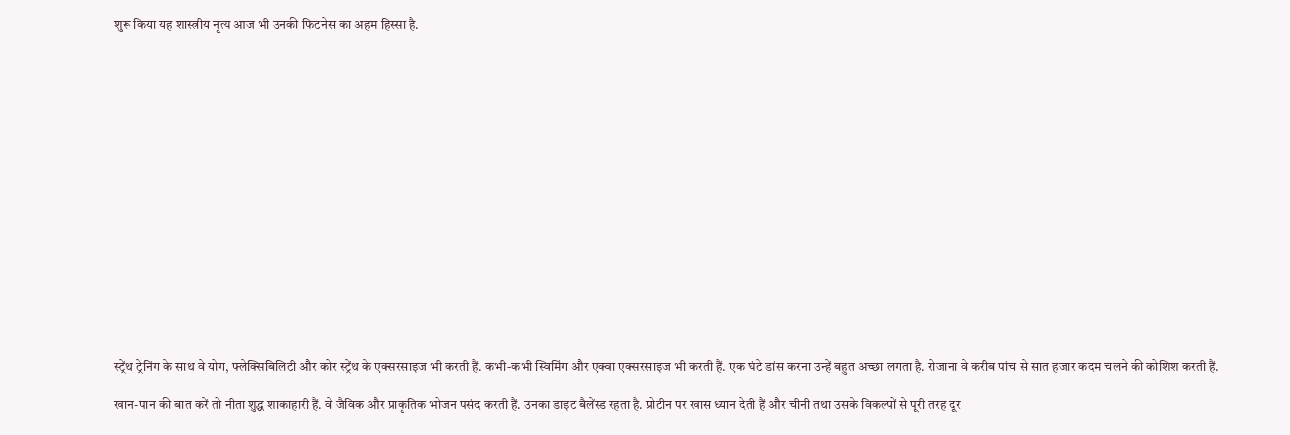शुरू किया यह शास्त्रीय नृत्य आज भी उनकी फिटनेस का अहम हिस्सा है.

















स्ट्रेंथ ट्रेनिंग के साथ वे योग, फ्लेक्सिबिलिटी और कोर स्ट्रेंथ के एक्सरसाइज भी करती हैं. कभी-कभी स्विमिंग और एक्वा एक्सरसाइज भी करती हैं. एक घंटे डांस करना उन्हें बहुत अच्छा लगता है. रोजाना वे करीब पांच से सात हजार कदम चलने की कोशिश करती हैं.

खान-पान की बात करें तो नीता शुद्ध शाकाहारी हैं. वे जैविक और प्राकृतिक भोजन पसंद करती हैं. उनका डाइट बैलेंस्ड रहता है. प्रोटीन पर खास ध्यान देती हैं और चीनी तथा उसके विकल्पों से पूरी तरह दूर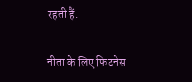रहती हैं.

नीता के लिए फिटनेस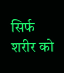सिर्फ शरीर को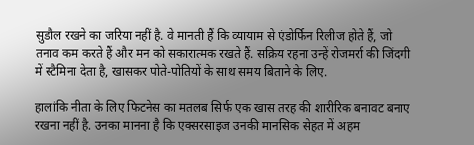सुडौल रखने का जरिया नहीं है. वे मानती हैं कि व्यायाम से एंडोर्फिन रिलीज होते हैं, जो तनाव कम करते हैं और मन को सकारात्मक रखते हैं. सक्रिय रहना उन्हें रोजमर्रा की जिंदगी में स्टैमिना देता है, खासकर पोते-पोतियों के साथ समय बिताने के लिए.

हालांकि नीता के लिए फिटनेस का मतलब सिर्फ एक खास तरह की शारीरिक बनावट बनाए रखना नहीं है. उनका मानना है कि एक्सरसाइज उनकी मानसिक सेहत में अहम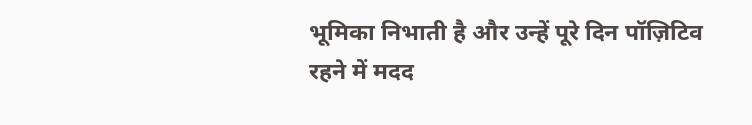भूमिका निभाती है और उन्हें पूरे दिन पॉज़िटिव रहने में मदद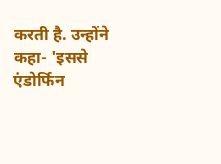करती है. उन्होंने कहा- 'इससे एंडोर्फिन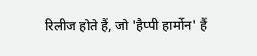रिलीज होते हैं, जो 'हैप्पी हार्मोन' हैं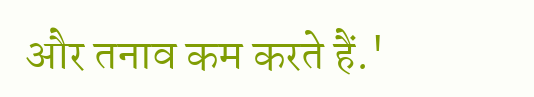और तनाव कम करते हैं.'